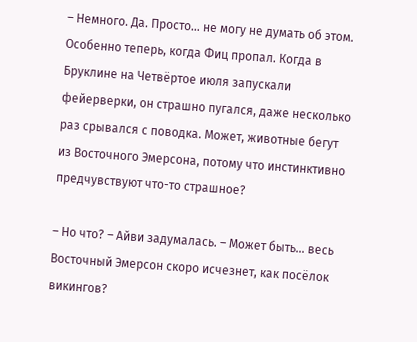– Немного. Да. Просто… не могу не думать об этом. Особенно теперь, когда Фиц пропал. Когда в Бруклине на Четвёртое июля запускали фейерверки, он страшно пугался, даже несколько раз срывался с поводка. Может, животные бегут из Восточного Эмерсона, потому что инстинктивно предчувствуют что-то страшное?

– Но что? – Айви задумалась. – Может быть… весь Восточный Эмерсон скоро исчезнет, как посёлок викингов?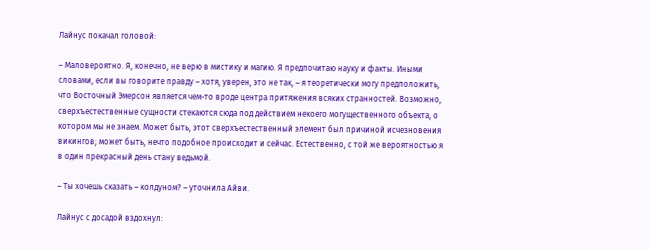Лайнус покачал головой:

– Маловероятно. Я, конечно, не верю в мистику и магию. Я предпочитаю науку и факты. Иными словами, если вы говорите правду – хотя, уверен, это не так, – я теоретически могу предположить, что Восточный Эмерсон является чем-то вроде центра притяжения всяких странностей. Возможно, сверхъестественные сущности стекаются сюда под действием некоего могущественного объекта, о котором мы не знаем. Может быть, этот сверхъестественный элемент был причиной исчезновения викингов; может быть, нечто подобное происходит и сейчас. Естественно, с той же вероятностью я в один прекрасный день стану ведьмой.

– Ты хочешь сказать – колдуном? – уточнила Айви.

Лайнус с досадой вздохнул: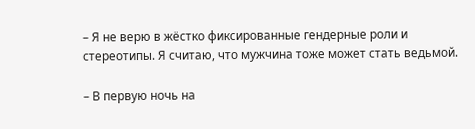– Я не верю в жёстко фиксированные гендерные роли и стереотипы. Я считаю, что мужчина тоже может стать ведьмой.

– В первую ночь на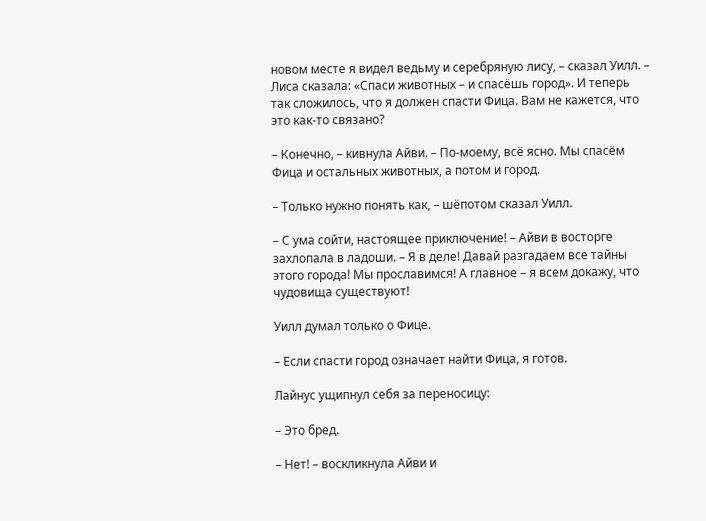новом месте я видел ведьму и серебряную лису, – сказал Уилл. – Лиса сказала: «Спаси животных – и спасёшь город». И теперь так сложилось, что я должен спасти Фица. Вам не кажется, что это как-то связано?

– Конечно, – кивнула Айви. – По-моему, всё ясно. Мы спасём Фица и остальных животных, а потом и город.

– Только нужно понять как, – шёпотом сказал Уилл.

– С ума сойти, настоящее приключение! – Айви в восторге захлопала в ладоши. – Я в деле! Давай разгадаем все тайны этого города! Мы прославимся! А главное – я всем докажу, что чудовища существуют!

Уилл думал только о Фице.

– Если спасти город означает найти Фица, я готов.

Лайнус ущипнул себя за переносицу:

– Это бред.

– Нет! – воскликнула Айви и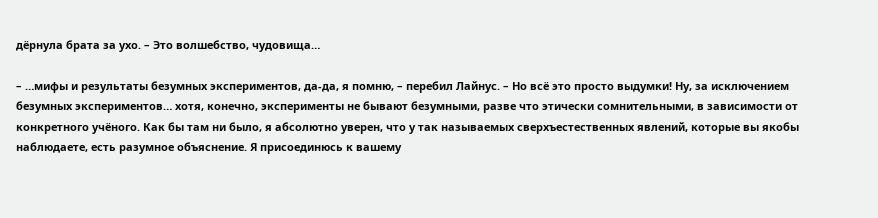дёрнула брата за ухо. – Это волшебство, чудовища…

– …мифы и результаты безумных экспериментов, да-да, я помню, – перебил Лайнус. – Но всё это просто выдумки! Ну, за исключением безумных экспериментов… хотя, конечно, эксперименты не бывают безумными, разве что этически сомнительными, в зависимости от конкретного учёного. Как бы там ни было, я абсолютно уверен, что у так называемых сверхъестественных явлений, которые вы якобы наблюдаете, есть разумное объяснение. Я присоединюсь к вашему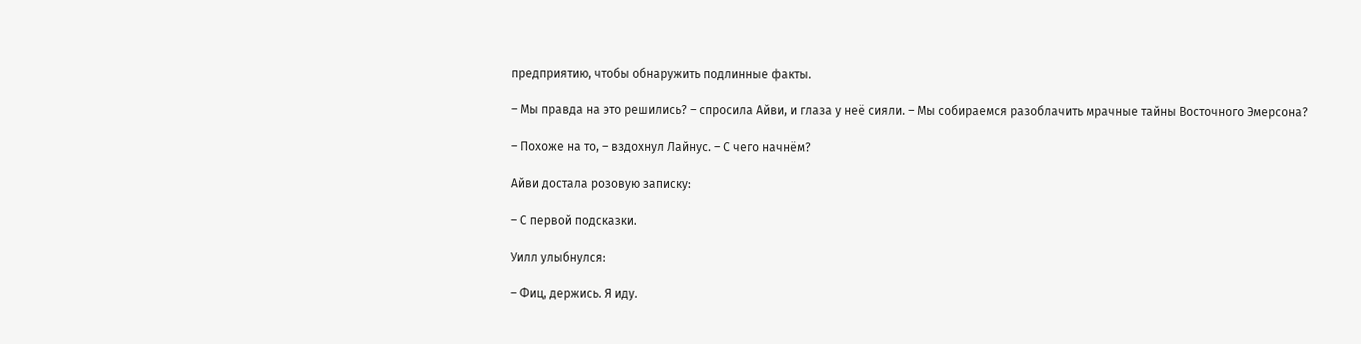предприятию, чтобы обнаружить подлинные факты.

– Мы правда на это решились? – спросила Айви, и глаза у неё сияли. – Мы собираемся разоблачить мрачные тайны Восточного Эмерсона?

– Похоже на то, – вздохнул Лайнус. – С чего начнём?

Айви достала розовую записку:

– С первой подсказки.

Уилл улыбнулся:

– Фиц, держись. Я иду.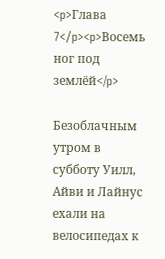<p>Глава 7</p><p>Восемь ног под землёй</p>

Безоблачным утром в субботу Уилл, Айви и Лайнус ехали на велосипедах к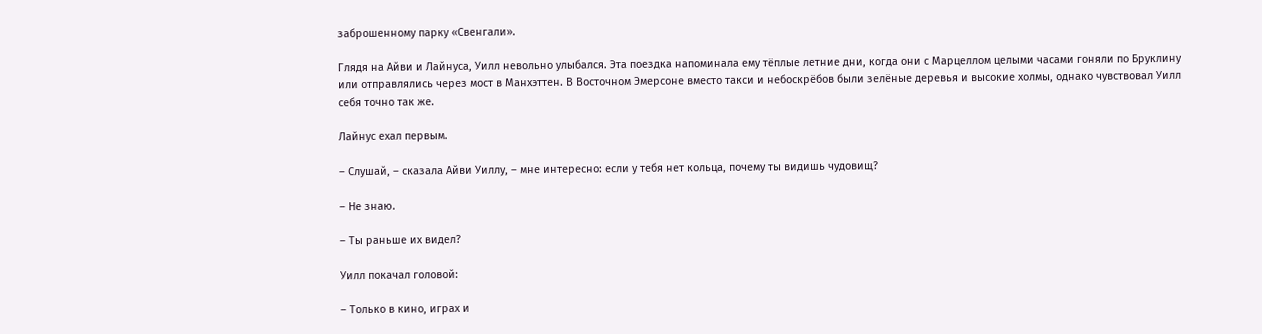заброшенному парку «Свенгали».

Глядя на Айви и Лайнуса, Уилл невольно улыбался. Эта поездка напоминала ему тёплые летние дни, когда они с Марцеллом целыми часами гоняли по Бруклину или отправлялись через мост в Манхэттен. В Восточном Эмерсоне вместо такси и небоскрёбов были зелёные деревья и высокие холмы, однако чувствовал Уилл себя точно так же.

Лайнус ехал первым.

– Слушай, – сказала Айви Уиллу, – мне интересно: если у тебя нет кольца, почему ты видишь чудовищ?

– Не знаю.

– Ты раньше их видел?

Уилл покачал головой:

– Только в кино, играх и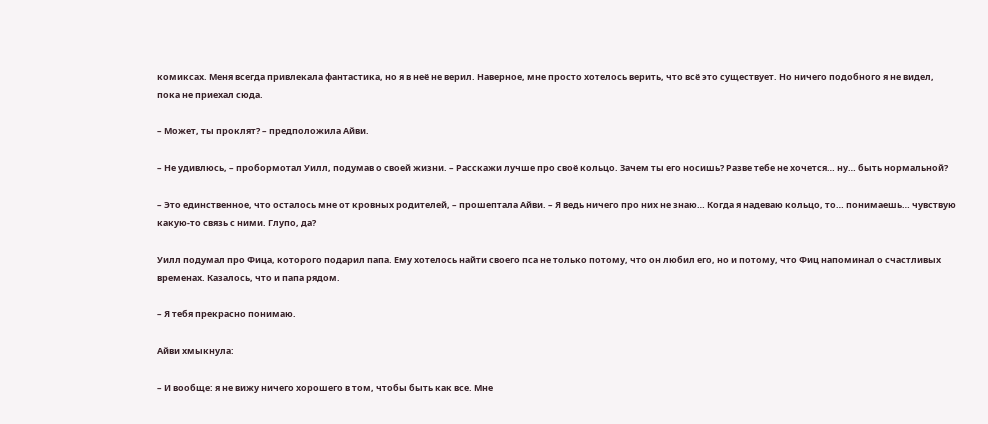комиксах. Меня всегда привлекала фантастика, но я в неё не верил. Наверное, мне просто хотелось верить, что всё это существует. Но ничего подобного я не видел, пока не приехал сюда.

– Может, ты проклят? – предположила Айви.

– Не удивлюсь, – пробормотал Уилл, подумав о своей жизни. – Расскажи лучше про своё кольцо. Зачем ты его носишь? Разве тебе не хочется… ну… быть нормальной?

– Это единственное, что осталось мне от кровных родителей, – прошептала Айви. – Я ведь ничего про них не знаю… Когда я надеваю кольцо, то… понимаешь… чувствую какую-то связь с ними. Глупо, да?

Уилл подумал про Фица, которого подарил папа. Ему хотелось найти своего пса не только потому, что он любил его, но и потому, что Фиц напоминал о счастливых временах. Казалось, что и папа рядом.

– Я тебя прекрасно понимаю.

Айви хмыкнула:

– И вообще: я не вижу ничего хорошего в том, чтобы быть как все. Мне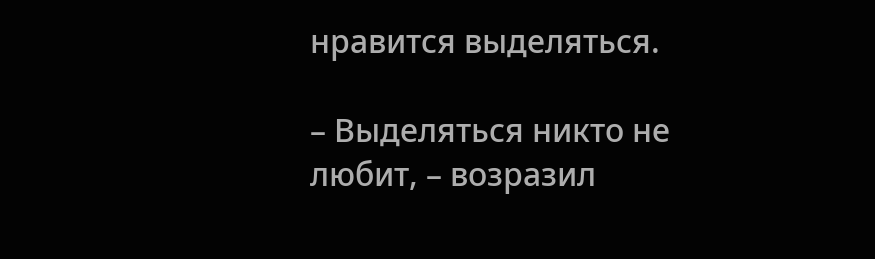нравится выделяться.

– Выделяться никто не любит, – возразил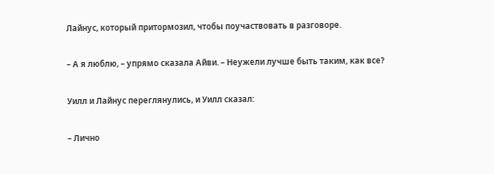Лайнус, который притормозил, чтобы поучаствовать в разговоре.

– А я люблю, – упрямо сказала Айви. – Неужели лучше быть таким, как все?

Уилл и Лайнус переглянулись, и Уилл сказал:

– Лично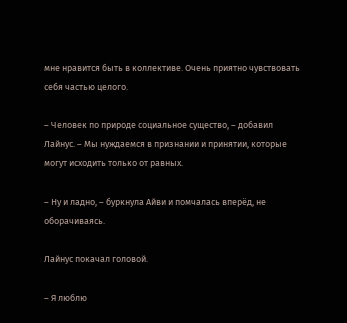мне нравится быть в коллективе. Очень приятно чувствовать себя частью целого.

– Человек по природе социальное существо, – добавил Лайнус. – Мы нуждаемся в признании и принятии, которые могут исходить только от равных.

– Ну и ладно, – буркнула Айви и помчалась вперёд, не оборачиваясь.

Лайнус покачал головой.

– Я люблю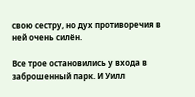свою сестру, но дух противоречия в ней очень силён.

Все трое остановились у входа в заброшенный парк. И Уилл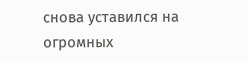снова уставился на огромных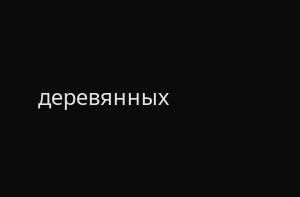деревянных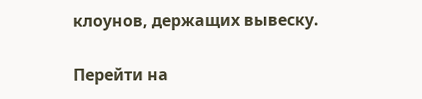клоунов, держащих вывеску.

Перейти на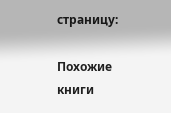страницу:

Похожие книги